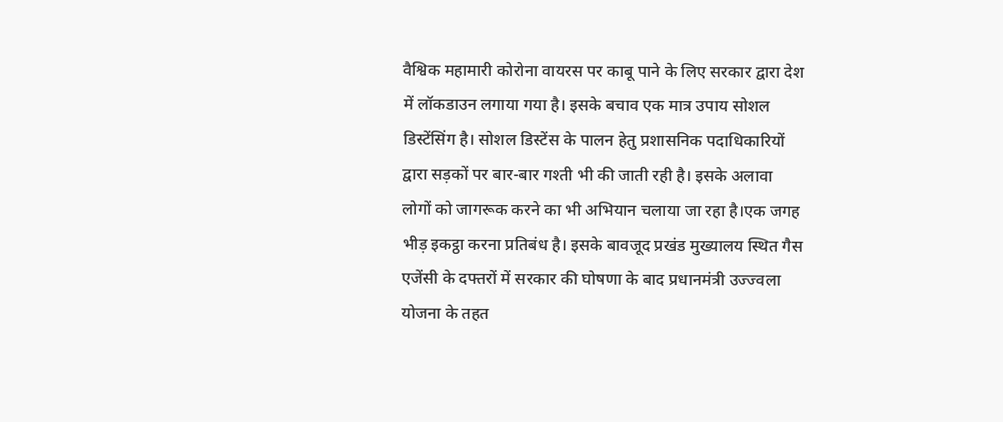वैश्विक महामारी कोरोना वायरस पर काबू पाने के लिए सरकार द्वारा देश में लॉकडाउन लगाया गया है। इसके बचाव एक मात्र उपाय सोशल डिस्टेंसिंग है। सोशल डिस्टेंस के पालन हेतु प्रशासनिक पदाधिकारियों द्वारा सड़कों पर बार-बार गश्ती भी की जाती रही है। इसके अलावा लोगों को जागरूक करने का भी अभियान चलाया जा रहा है।एक जगह भीड़ इकट्ठा करना प्रतिबंध है। इसके बावजूद प्रखंड मुख्यालय स्थित गैस एजेंसी के दफ्तरों में सरकार की घोषणा के बाद प्रधानमंत्री उज्ज्वला योजना के तहत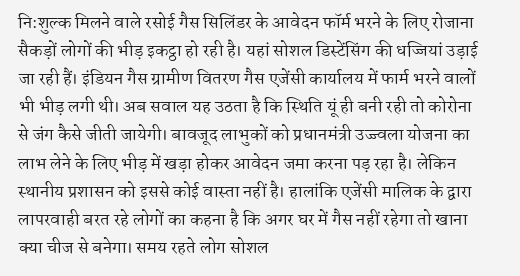नि:शुल्क मिलने वाले रसोई गैस सिलिंडर के आवेदन फॉर्म भरने के लिए रोजाना सैकड़ों लोगों की भीड़ इकट्ठा हो रही है। यहां सोशल डिस्टेंसिंग की धज्जियां उड़ाई जा रही हैं। इंडियन गैस ग्रामीण वितरण गैस एजेंसी कार्यालय में फार्म भरने वालों भी भीड़ लगी थी। अब सवाल यह उठता है कि स्थिति यूं ही बनी रही तो कोरोना से जंग कैसे जीती जायेगी। बावजूद लाभुकों को प्रधानमंत्री उज्ज्वला योजना का लाभ लेने के लिए भीड़ में खड़ा होकर आवेदन जमा करना पड़ रहा है। लेकिन स्थानीय प्रशासन को इससे कोई वास्ता नहीं है। हालांकि एजेंसी मालिक के द्वारा लापरवाही बरत रहे लोगों का कहना है कि अगर घर में गैस नहीं रहेगा तो खाना क्या चीज से बनेगा। समय रहते लोग सोशल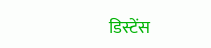डिस्टेंस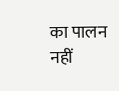का पालन नहीं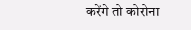करेंगे तो कोरोना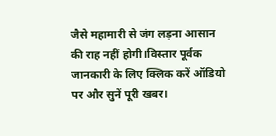जैसे महामारी से जंग लड़ना आसान की राह नहीं होगी।विस्तार पूर्वक जानकारी के लिए क्लिक करें ऑडियो पर और सुनें पूरी खबर।